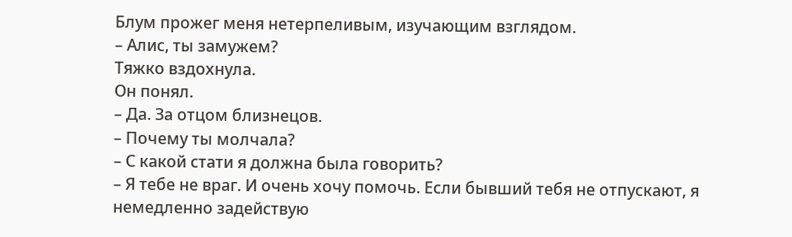Блум прожег меня нетерпеливым, изучающим взглядом.
– Алис, ты замужем?
Тяжко вздохнула.
Он понял.
– Да. За отцом близнецов.
– Почему ты молчала?
– С какой стати я должна была говорить?
– Я тебе не враг. И очень хочу помочь. Если бывший тебя не отпускают, я немедленно задействую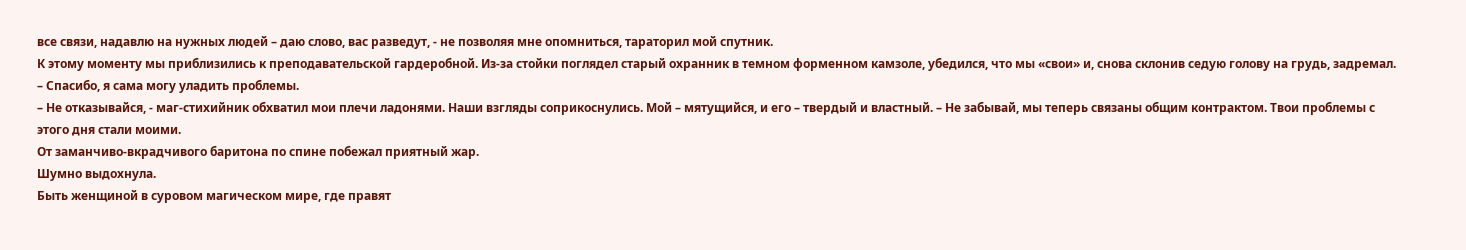все связи, надавлю на нужных людей – даю слово, вас разведут, - не позволяя мне опомниться, тараторил мой спутник.
К этому моменту мы приблизились к преподавательской гардеробной. Из-за стойки поглядел старый охранник в темном форменном камзоле, убедился, что мы «свои» и, снова склонив седую голову на грудь, задремал.
– Спасибо, я сама могу уладить проблемы.
– Не отказывайся, - маг-стихийник обхватил мои плечи ладонями. Наши взгляды соприкоснулись. Мой – мятущийся, и его – твердый и властный. – Не забывай, мы теперь связаны общим контрактом. Твои проблемы с этого дня стали моими.
От заманчиво-вкрадчивого баритона по спине побежал приятный жар.
Шумно выдохнула.
Быть женщиной в суровом магическом мире, где правят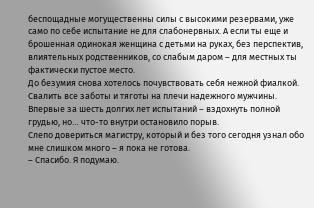беспощадные могущественны силы с высокими резервами, уже само по себе испытание не для слабонервных. А если ты еще и брошенная одинокая женщина с детьми на руках, без перспектив, влиятельных родственников, со слабым даром – для местных ты фактически пустое место.
До безумия снова хотелось почувствовать себя нежной фиалкой. Свалить все заботы и тяготы на плечи надежного мужчины. Впервые за шесть долгих лет испытаний – вздохнуть полной грудью, но… что-то внутри остановило порыв.
Слепо довериться магистру, который и без того сегодня узнал обо мне слишком много – я пока не готова.
– Спасибо. Я подумаю.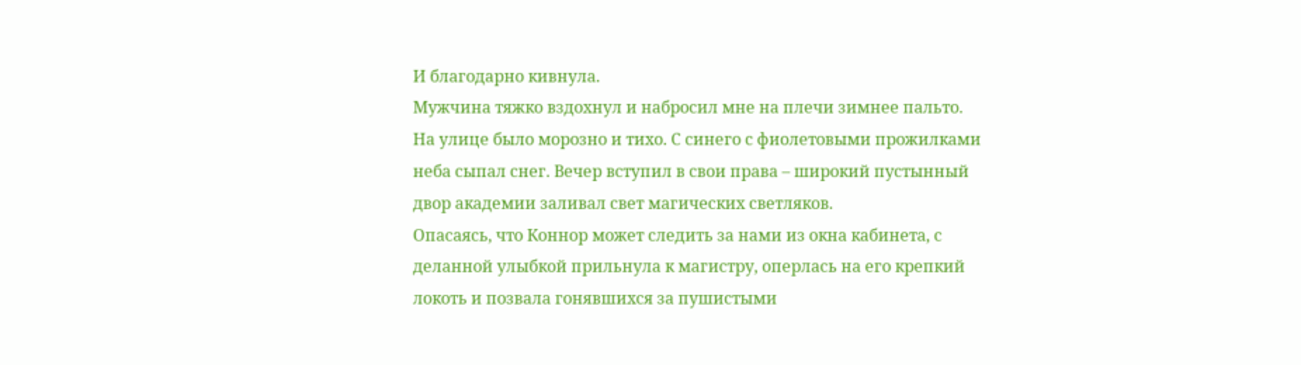И благодарно кивнула.
Мужчина тяжко вздохнул и набросил мне на плечи зимнее пальто.
На улице было морозно и тихо. С синего с фиолетовыми прожилками неба сыпал снег. Вечер вступил в свои права – широкий пустынный двор академии заливал свет магических светляков.
Опасаясь, что Коннор может следить за нами из окна кабинета, с деланной улыбкой прильнула к магистру, оперлась на его крепкий локоть и позвала гонявшихся за пушистыми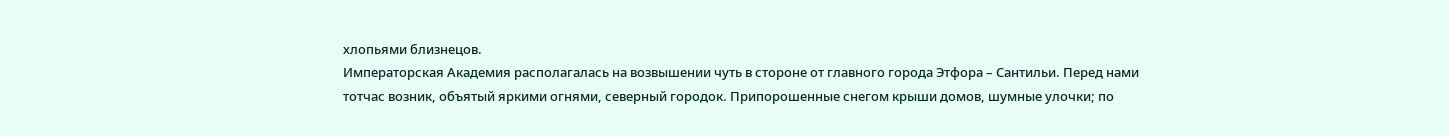хлопьями близнецов.
Императорская Академия располагалась на возвышении чуть в стороне от главного города Этфора – Сантильи. Перед нами тотчас возник, объятый яркими огнями, северный городок. Припорошенные снегом крыши домов, шумные улочки; по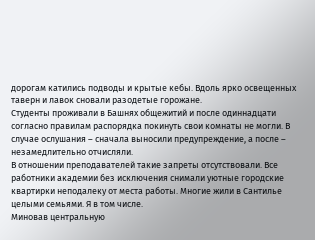дорогам катились подводы и крытые кебы. Вдоль ярко освещенных таверн и лавок сновали разодетые горожане.
Студенты проживали в Башнях общежитий и после одиннадцати согласно правилам распорядка покинуть свои комнаты не могли. В случае ослушания – сначала выносили предупреждение, а после – незамедлительно отчисляли.
В отношении преподавателей такие запреты отсутствовали. Все работники академии без исключения снимали уютные городские квартирки неподалеку от места работы. Многие жили в Сантилье целыми семьями. Я в том числе.
Миновав центральную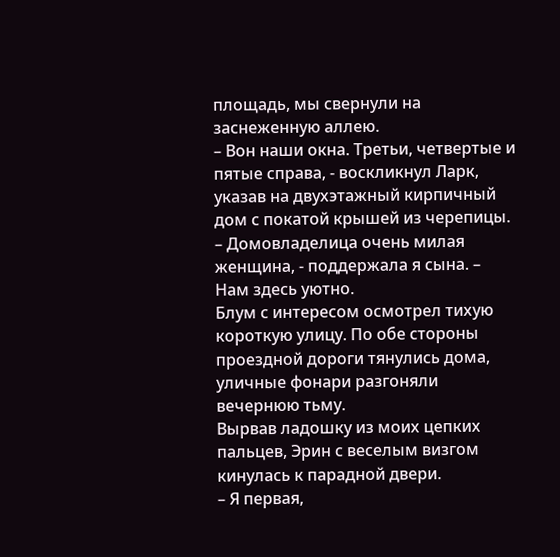площадь, мы свернули на заснеженную аллею.
– Вон наши окна. Третьи, четвертые и пятые справа, - воскликнул Ларк, указав на двухэтажный кирпичный дом с покатой крышей из черепицы.
– Домовладелица очень милая женщина, - поддержала я сына. – Нам здесь уютно.
Блум с интересом осмотрел тихую короткую улицу. По обе стороны проездной дороги тянулись дома, уличные фонари разгоняли вечернюю тьму.
Вырвав ладошку из моих цепких пальцев, Эрин с веселым визгом кинулась к парадной двери.
– Я первая,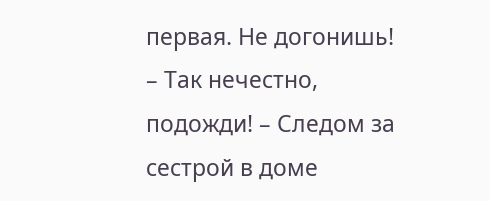первая. Не догонишь!
– Так нечестно, подожди! – Следом за сестрой в доме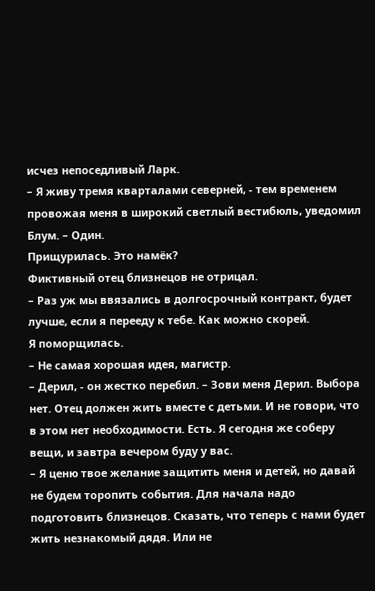исчез непоседливый Ларк.
– Я живу тремя кварталами северней, - тем временем провожая меня в широкий светлый вестибюль, уведомил Блум. – Один.
Прищурилась. Это намёк?
Фиктивный отец близнецов не отрицал.
– Раз уж мы ввязались в долгосрочный контракт, будет лучше, если я перееду к тебе. Как можно скорей.
Я поморщилась.
– Не самая хорошая идея, магистр.
– Дерил, - он жестко перебил. – Зови меня Дерил. Выбора нет. Отец должен жить вместе с детьми. И не говори, что в этом нет необходимости. Есть. Я сегодня же соберу вещи, и завтра вечером буду у вас.
– Я ценю твое желание защитить меня и детей, но давай не будем торопить события. Для начала надо подготовить близнецов. Сказать, что теперь с нами будет жить незнакомый дядя. Или не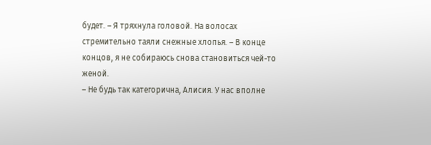будет. – Я тряхнула головой. На волосах стремительно таяли снежные хлопья. – В конце концов, я не собираюсь снова становиться чей-то женой.
– Не будь так категорична, Алисия. У нас вполне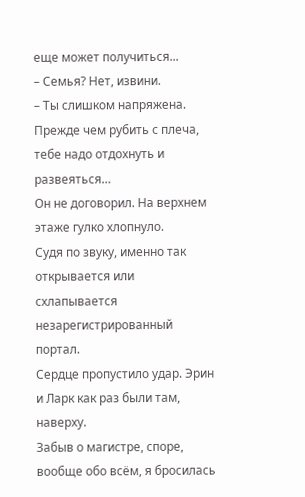еще может получиться...
– Семья? Нет, извини.
– Ты слишком напряжена. Прежде чем рубить с плеча, тебе надо отдохнуть и развеяться…
Он не договорил. На верхнем этаже гулко хлопнуло.
Судя по звуку, именно так открывается или схлапывается незарегистрированный портал.
Сердце пропустило удар. Эрин и Ларк как раз были там, наверху.
Забыв о магистре, споре, вообще обо всём, я бросилась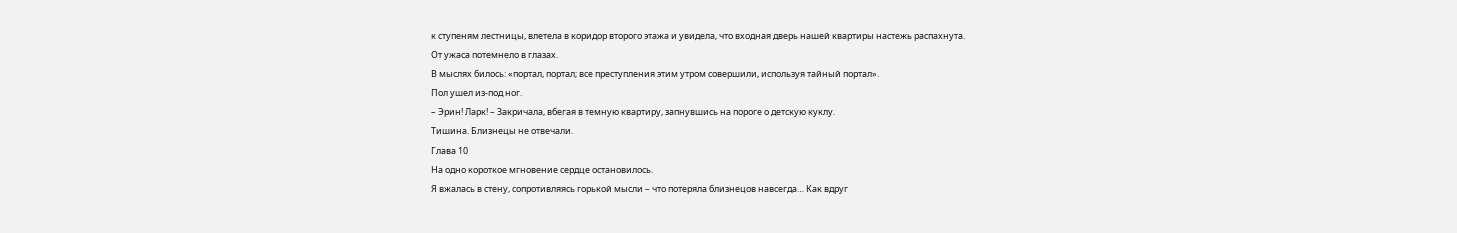к ступеням лестницы, влетела в коридор второго этажа и увидела, что входная дверь нашей квартиры настежь распахнута.
От ужаса потемнело в глазах.
В мыслях билось: «портал, портал; все преступления этим утром совершили, используя тайный портал».
Пол ушел из-под ног.
– Эрин! Ларк! – Закричала, вбегая в темную квартиру, запнувшись на пороге о детскую куклу.
Тишина. Близнецы не отвечали.
Глава 10
На одно короткое мгновение сердце остановилось.
Я вжалась в стену, сопротивляясь горькой мысли – что потеряла близнецов навсегда… Как вдруг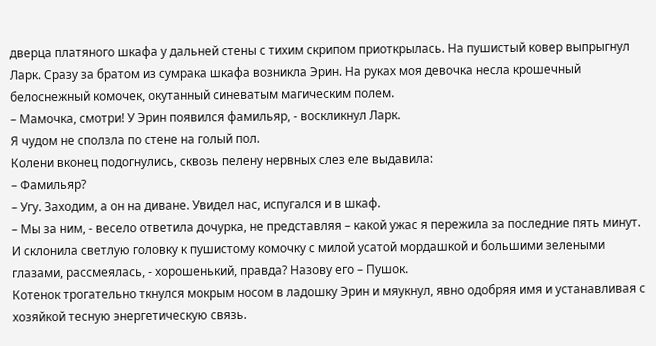дверца платяного шкафа у дальней стены с тихим скрипом приоткрылась. На пушистый ковер выпрыгнул Ларк. Сразу за братом из сумрака шкафа возникла Эрин. На руках моя девочка несла крошечный белоснежный комочек, окутанный синеватым магическим полем.
– Мамочка, смотри! У Эрин появился фамильяр, - воскликнул Ларк.
Я чудом не сползла по стене на голый пол.
Колени вконец подогнулись, сквозь пелену нервных слез еле выдавила:
– Фамильяр?
– Угу. Заходим, а он на диване. Увидел нас, испугался и в шкаф.
– Мы за ним, - весело ответила дочурка, не представляя – какой ужас я пережила за последние пять минут. И склонила светлую головку к пушистому комочку с милой усатой мордашкой и большими зелеными глазами, рассмеялась, - хорошенький, правда? Назову его – Пушок.
Котенок трогательно ткнулся мокрым носом в ладошку Эрин и мяукнул, явно одобряя имя и устанавливая с хозяйкой тесную энергетическую связь.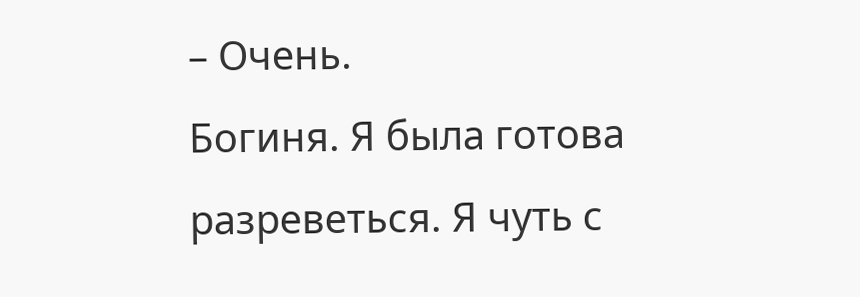– Очень.
Богиня. Я была готова разреветься. Я чуть с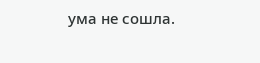ума не сошла.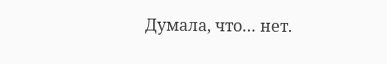Думала, что… нет.